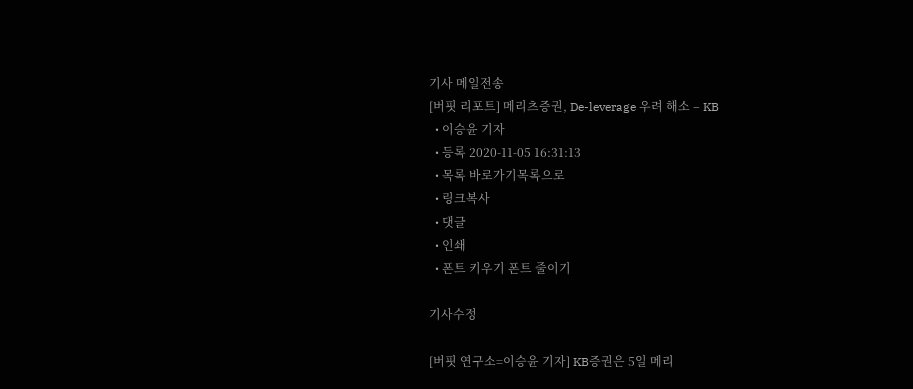기사 메일전송
[버핏 리포트] 메리츠증권, De-leverage 우려 해소 – KB
  • 이승윤 기자
  • 등록 2020-11-05 16:31:13
  • 목록 바로가기목록으로
  • 링크복사
  • 댓글
  • 인쇄
  • 폰트 키우기 폰트 줄이기

기사수정

[버핏 연구소=이승윤 기자] KB증권은 5일 메리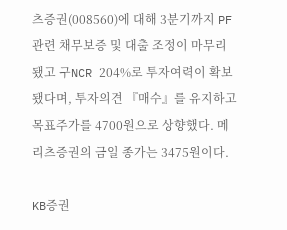츠증권(008560)에 대해 3분기까지 PF 관련 채무보증 및 대출 조정이 마무리됐고 구NCR 204%로 투자여력이 확보됐다며, 투자의견 『매수』를 유지하고 목표주가를 4700원으로 상향했다. 메리츠증권의 금일 종가는 3475원이다.

KB증권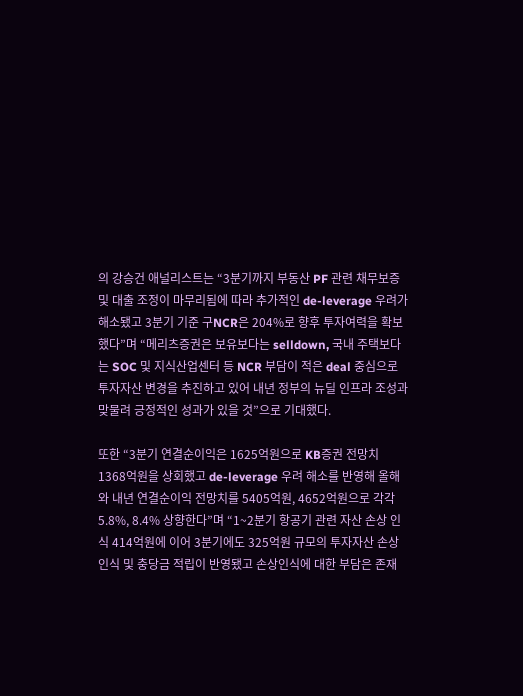의 강승건 애널리스트는 “3분기까지 부동산 PF 관련 채무보증 및 대출 조정이 마무리됨에 따라 추가적인 de-leverage 우려가 해소됐고 3분기 기준 구NCR은 204%로 향후 투자여력을 확보했다”며 “메리츠증권은 보유보다는 selldown, 국내 주택보다는 SOC 및 지식산업센터 등 NCR 부담이 적은 deal 중심으로 투자자산 변경을 추진하고 있어 내년 정부의 뉴딜 인프라 조성과 맞물려 긍정적인 성과가 있을 것”으로 기대했다.

또한 “3분기 연결순이익은 1625억원으로 KB증권 전망치 1368억원을 상회했고 de-leverage 우려 해소를 반영해 올해와 내년 연결순이익 전망치를 5405억원, 4652억원으로 각각 5.8%, 8.4% 상향한다”며 “1~2분기 항공기 관련 자산 손상 인식 414억원에 이어 3분기에도 325억원 규모의 투자자산 손상인식 및 충당금 적립이 반영됐고 손상인식에 대한 부담은 존재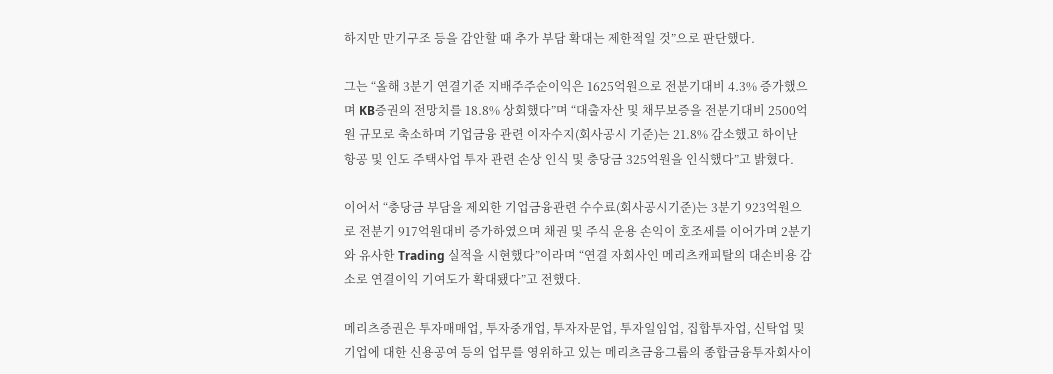하지만 만기구조 등을 감안할 때 추가 부담 확대는 제한적일 것”으로 판단했다.

그는 “올해 3분기 연결기준 지배주주순이익은 1625억원으로 전분기대비 4.3% 증가했으며 KB증권의 전망치를 18.8% 상회했다”며 “대출자산 및 채무보증을 전분기대비 2500억원 규모로 축소하며 기업금융 관련 이자수지(회사공시 기준)는 21.8% 감소했고 하이난 항공 및 인도 주택사업 투자 관련 손상 인식 및 충당금 325억원을 인식했다”고 밝혔다.

이어서 “충당금 부담을 제외한 기업금융관련 수수료(회사공시기준)는 3분기 923억원으로 전분기 917억원대비 증가하였으며 채권 및 주식 운용 손익이 호조세를 이어가며 2분기와 유사한 Trading 실적을 시현했다”이라며 “연결 자회사인 메리츠캐피탈의 대손비용 감소로 연결이익 기여도가 확대됐다”고 전했다.

메리츠증권은 투자매매업, 투자중개업, 투자자문업, 투자일임업, 집합투자업, 신탁업 및 기업에 대한 신용공여 등의 업무를 영위하고 있는 메리츠금융그룹의 종합금융투자회사이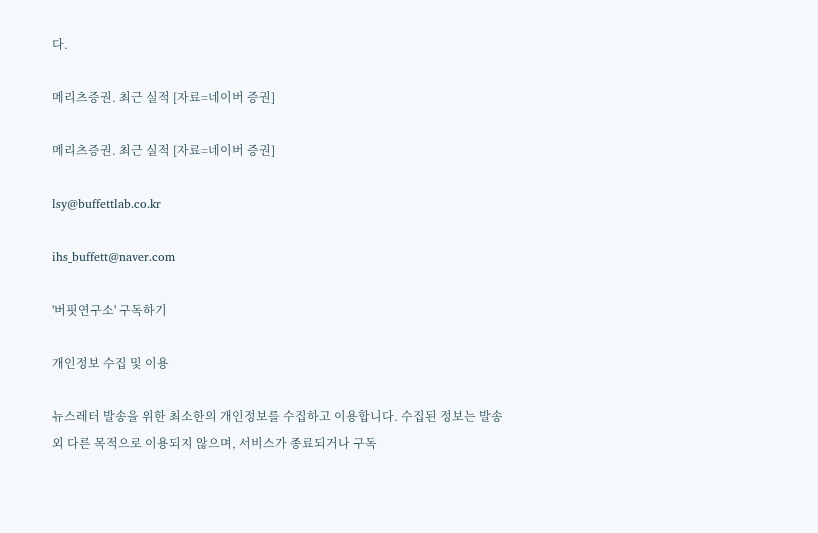다.

메리츠증권. 최근 실적 [자료=네이버 증권]

메리츠증권. 최근 실적 [자료=네이버 증권]

lsy@buffettlab.co.kr

ihs_buffett@naver.com

'버핏연구소' 구독하기

개인정보 수집 및 이용

뉴스레터 발송을 위한 최소한의 개인정보를 수집하고 이용합니다. 수집된 정보는 발송 외 다른 목적으로 이용되지 않으며, 서비스가 종료되거나 구독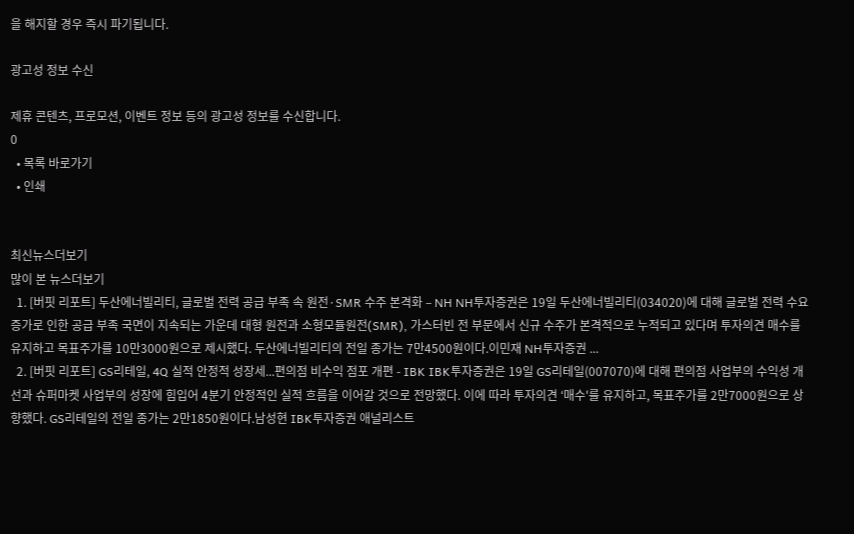을 해지할 경우 즉시 파기됩니다.

광고성 정보 수신

제휴 콘텐츠, 프로모션, 이벤트 정보 등의 광고성 정보를 수신합니다.
0
  • 목록 바로가기
  • 인쇄


최신뉴스더보기
많이 본 뉴스더보기
  1. [버핏 리포트] 두산에너빌리티, 글로벌 전력 공급 부족 속 원전·SMR 수주 본격화 – NH NH투자증권은 19일 두산에너빌리티(034020)에 대해 글로벌 전력 수요 증가로 인한 공급 부족 국면이 지속되는 가운데 대형 원전과 소형모듈원전(SMR), 가스터빈 전 부문에서 신규 수주가 본격적으로 누적되고 있다며 투자의견 매수를 유지하고 목표주가를 10만3000원으로 제시했다. 두산에너빌리티의 전일 종가는 7만4500원이다.이민재 NH투자증권 ...
  2. [버핏 리포트] GS리테일, 4Q 실적 안정적 성장세...편의점 비수익 점포 개편 - IBK IBK투자증권은 19일 GS리테일(007070)에 대해 편의점 사업부의 수익성 개선과 슈퍼마켓 사업부의 성장에 힘입어 4분기 안정적인 실적 흐름을 이어갈 것으로 전망했다. 이에 따라 투자의견 ‘매수'를 유지하고, 목표주가를 2만7000원으로 상향했다. GS리테일의 전일 종가는 2만1850원이다.남성현 IBK투자증권 애널리스트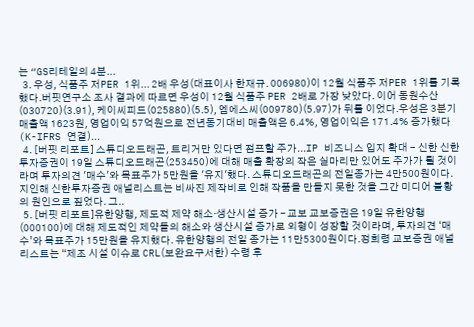는 “GS리테일의 4분...
  3. 우성, 식품주 저PER 1위... 2배 우성(대표이사 한재규. 006980)이 12월 식품주 저PER 1위를 기록했다.버핏연구소 조사 결과에 따르면 우성이 12월 식품주 PER 2배로 가장 낮았다. 이어 동원수산(030720)(3.91), 케이씨피드(025880)(5.5), 엠에스씨(009780)(5.97)가 뒤를 이었다.우성은 3분기 매출액 1623원, 영업이익 57억원으로 전년동기대비 매출액은 6.4%, 영업이익은 171.4% 증가했다(K-IFRS 연결)...
  4. [버핏 리포트] 스튜디오드래곤, 트리거만 있다면 점프할 주가...IP 비즈니스 입지 확대 - 신한 신한투자증권이 19일 스튜디오드래곤(253450)에 대해 매출 확장의 작은 실마리만 있어도 주가가 튈 것이라며 투자의견 '매수'와 목표주가 5만원을 '유지'했다. 스튜디오드래곤의 전일종가는 4만500원이다. 지인해 신한투자증권 애널리스트는 비싸진 제작비로 인해 작품을 만들지 못한 것을 그간 미디어 불황의 원인으로 짚었다. 그..
  5. [버핏 리포트]유한양행, 제도적 제약 해소‧생산시설 증가 – 교보 교보증권은 19일 유한양행(000100)에 대해 제도적인 제약들의 해소와 생산시설 증가로 외형이 성장할 것이라며, 투자의견 ‘매수’와 목표주가 15만원을 유지했다. 유한양행의 전일 종가는 11만5300원이다.정희령 교보증권 애널리스트는 “제조 시설 이슈로 CRL(보완요구서한) 수령 후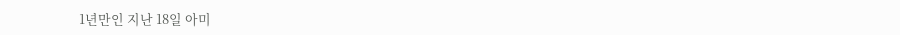1년만인 지난 18일 아미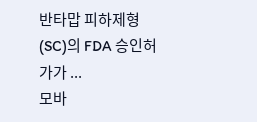반타맙 피하제형(SC)의 FDA 승인허가가 ...
모바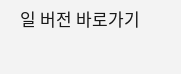일 버전 바로가기